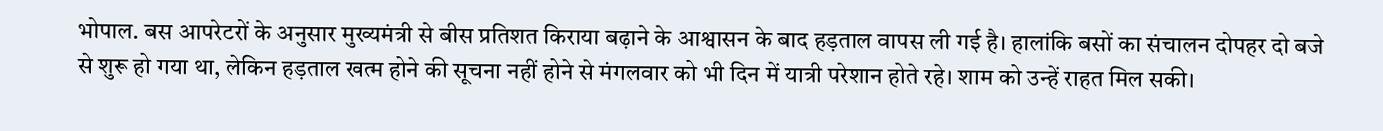भोपाल. बस आपरेटरों के अनुसार मुख्यमंत्री से बीस प्रतिशत किराया बढ़ाने के आश्वासन के बाद हड़ताल वापस ली गई है। हालांकि बसों का संचालन दोपहर दो बजे से शुरू हो गया था, लेकिन हड़ताल खत्म होने की सूचना नहीं होने से मंगलवार को भी दिन में यात्री परेशान होते रहे। शाम को उन्हें राहत मिल सकी।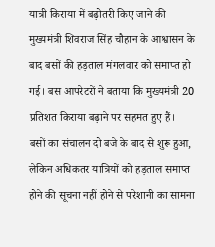यात्री किराया में बढ़ोतरी किए जाने की मुख्यमंत्री शिवराज सिंह चौहान के आश्वासन के बाद बसों की हड़ताल मंगलवार को समाप्त हो गई। बस आपरेटरों ने बताया कि मुख्यमंत्री 20 प्रतिशत किराया बढ़ाने पर सहमत हुए हैं।
बसों का संचालन दो बजे के बाद से शुरू हुआ, लेकिन अधिकतर यात्रियों को हड़ताल समाप्त होने की सूचना नहीं होने से परेशानी का सामना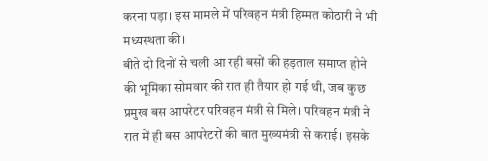करना पड़ा। इस मामले में परिवहन मंत्री हिम्मत कोठारी ने भी मध्यस्थता की।
बीते दो दिनों से चली आ रही बसों की हड़ताल समाप्त होने की भूमिका सोमवार की रात ही तैयार हो गई थी, जब कुछ प्रमुख बस आपरेटर परिवहन मंत्री से मिले। परिवहन मंत्री ने रात में ही बस आपरेटरों की बात मुख्यमंत्री से कराई। इसके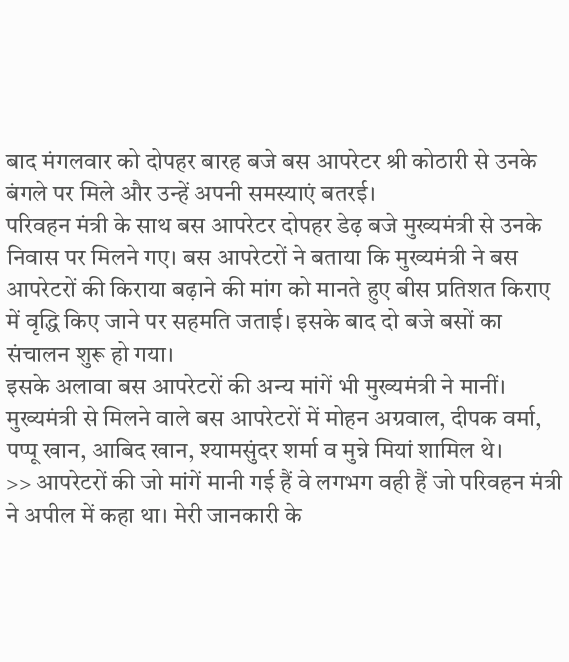बाद मंगलवार को दोपहर बारह बजे बस आपरेटर श्री कोठारी से उनके बंगले पर मिले और उन्हें अपनी समस्याएं बतरई।
परिवहन मंत्री के साथ बस आपरेटर दोपहर डेढ़ बजे मुख्यमंत्री से उनके निवास पर मिलने गए। बस आपरेटरों ने बताया कि मुख्यमंत्री ने बस आपरेटरों की किराया बढ़ाने की मांग को मानते हुए बीस प्रतिशत किराए में वृद्धि किए जाने पर सहमति जताई। इसके बाद दो बजे बसों का संचालन शुरू हो गया।
इसके अलावा बस आपरेटरों की अन्य मांगें भी मुख्यमंत्री ने मानीं। मुख्यमंत्री से मिलने वाले बस आपरेटरों में मोहन अग्रवाल, दीपक वर्मा, पप्पू खान, आबिद खान, श्यामसुंदर शर्मा व मुन्ने मियां शामिल थे।
>> आपरेटरों की जो मांगें मानी गई हैं वे लगभग वही हैं जो परिवहन मंत्री ने अपील में कहा था। मेरी जानकारी के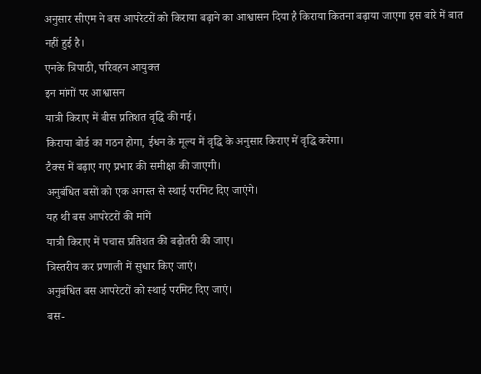अनुसार सीएम ने बस आपरेटरों को किराया बढ़ाने का आश्वासन दिया है किराया कितना बढ़ाया जाएगा इस बारे में बात नहीं हुई है।
एनके त्रिपाठी, परिवहन आयुक्त
इन मांगों पर आश्वासन
यात्री किराए में बीस प्रतिशत वृद्धि की गई।
किराया बोर्ड का गठन होगा, ईधन के मूल्य में वृद्धि के अनुसार किराए में वृद्धि करेगा।
टैक्स में बढ़ाए गए प्रभार की समीक्षा की जाएगी।
अनुबंधित बसों को एक अगस्त से स्थाई परमिट दिए जाएंगे।
यह थी बस आपरेटरों की मांगें
यात्री किराए में पचास प्रतिशत की बढ़ोतरी की जाए।
त्रिस्तरीय कर प्रणाली में सुधार किए जाएं।
अनुबंधित बस आपरेटरों को स्थाई परमिट दिए जाएं।
बस-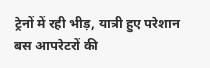ट्रेनों में रही भीड़, यात्री हुए परेशान
बस आपरेटरों की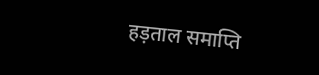हड़ताल समाप्ति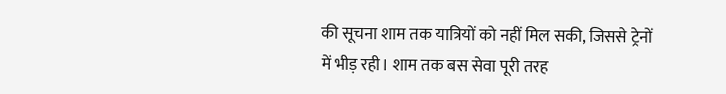की सूचना शाम तक यात्रियों को नहीं मिल सकी, जिससे ट्रेनों में भीड़ रही। शाम तक बस सेवा पूरी तरह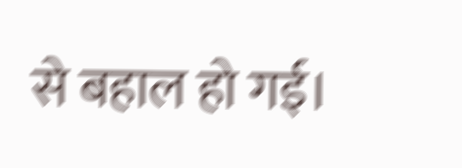से बहाल हो गई।